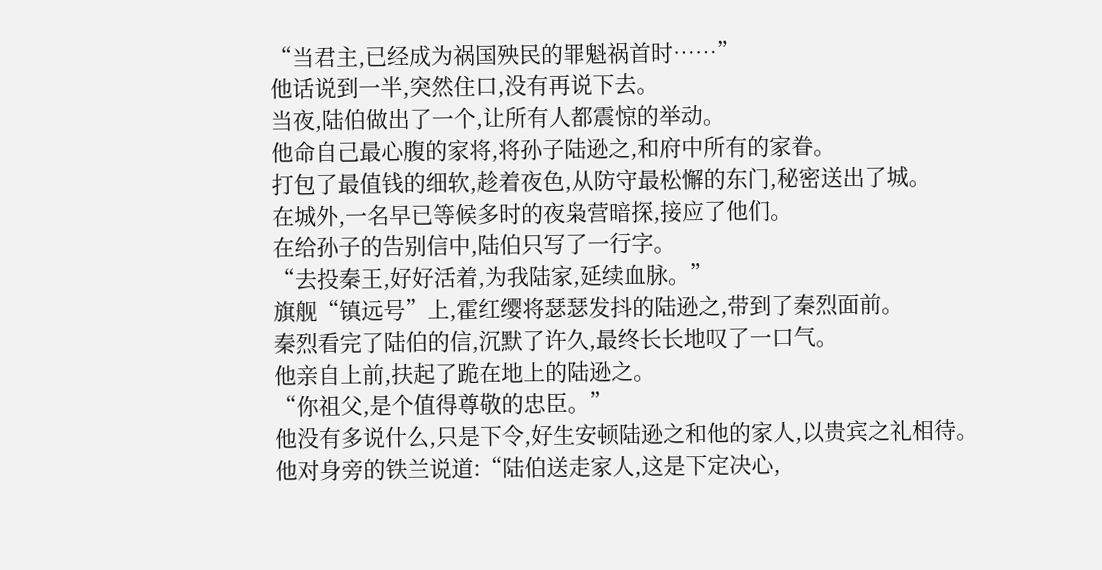“当君主,已经成为祸国殃民的罪魁祸首时……”
他话说到一半,突然住口,没有再说下去。
当夜,陆伯做出了一个,让所有人都震惊的举动。
他命自己最心腹的家将,将孙子陆逊之,和府中所有的家眷。
打包了最值钱的细软,趁着夜色,从防守最松懈的东门,秘密送出了城。
在城外,一名早已等候多时的夜枭营暗探,接应了他们。
在给孙子的告别信中,陆伯只写了一行字。
“去投秦王,好好活着,为我陆家,延续血脉。”
旗舰“镇远号”上,霍红缨将瑟瑟发抖的陆逊之,带到了秦烈面前。
秦烈看完了陆伯的信,沉默了许久,最终长长地叹了一口气。
他亲自上前,扶起了跪在地上的陆逊之。
“你祖父,是个值得尊敬的忠臣。”
他没有多说什么,只是下令,好生安顿陆逊之和他的家人,以贵宾之礼相待。
他对身旁的铁兰说道:“陆伯送走家人,这是下定决心,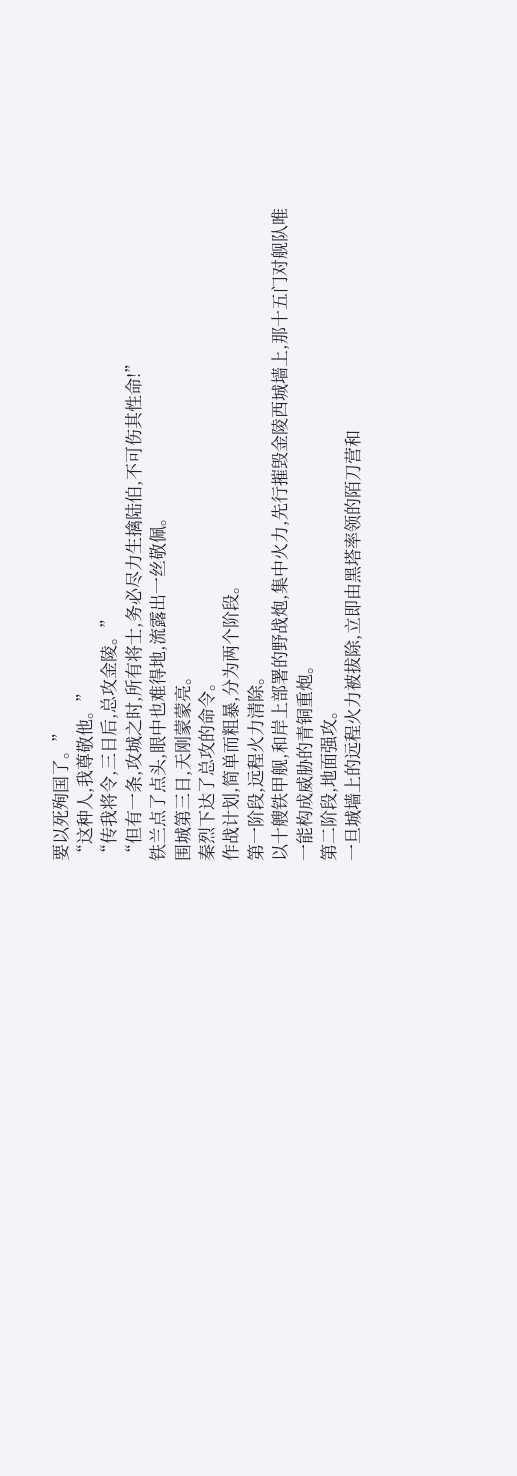要以死殉国了。”
“这种人,我尊敬他。”
“传我将令,三日后,总攻金陵。”
“但有一条,攻城之时,所有将士,务必尽力生擒陆伯,不可伤其性命!”
铁兰点了点头,眼中也难得地,流露出一丝敬佩。
围城第三日,天刚蒙蒙亮。
秦烈下达了总攻的命令。
作战计划,简单而粗暴,分为两个阶段。
第一阶段,远程火力清除。
以十艘铁甲舰,和岸上部署的野战炮,集中火力,先行摧毁金陵西城墙上,那十五门对舰队唯一能构成威胁的青铜重炮。
第二阶段,地面强攻。
一旦城墙上的远程火力被拔除,立即由黑塔率领的陌刀营和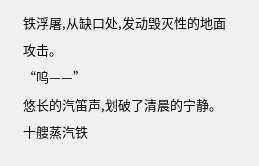铁浮屠,从缺口处,发动毁灭性的地面攻击。
“呜——”
悠长的汽笛声,划破了清晨的宁静。
十艘蒸汽铁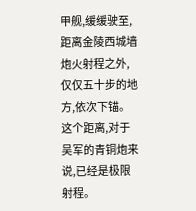甲舰,缓缓驶至,距离金陵西城墙炮火射程之外,仅仅五十步的地方,依次下锚。
这个距离,对于吴军的青铜炮来说,已经是极限射程。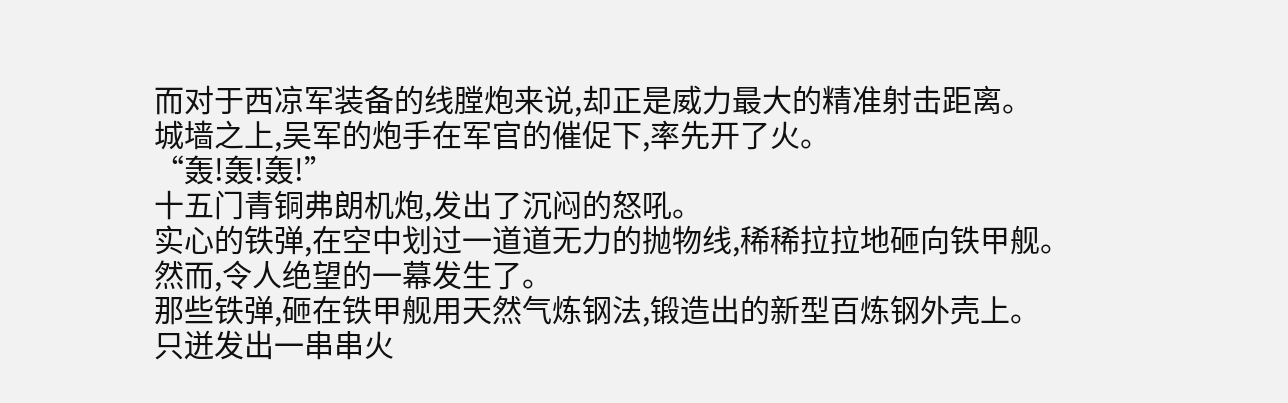而对于西凉军装备的线膛炮来说,却正是威力最大的精准射击距离。
城墙之上,吴军的炮手在军官的催促下,率先开了火。
“轰!轰!轰!”
十五门青铜弗朗机炮,发出了沉闷的怒吼。
实心的铁弹,在空中划过一道道无力的抛物线,稀稀拉拉地砸向铁甲舰。
然而,令人绝望的一幕发生了。
那些铁弹,砸在铁甲舰用天然气炼钢法,锻造出的新型百炼钢外壳上。
只迸发出一串串火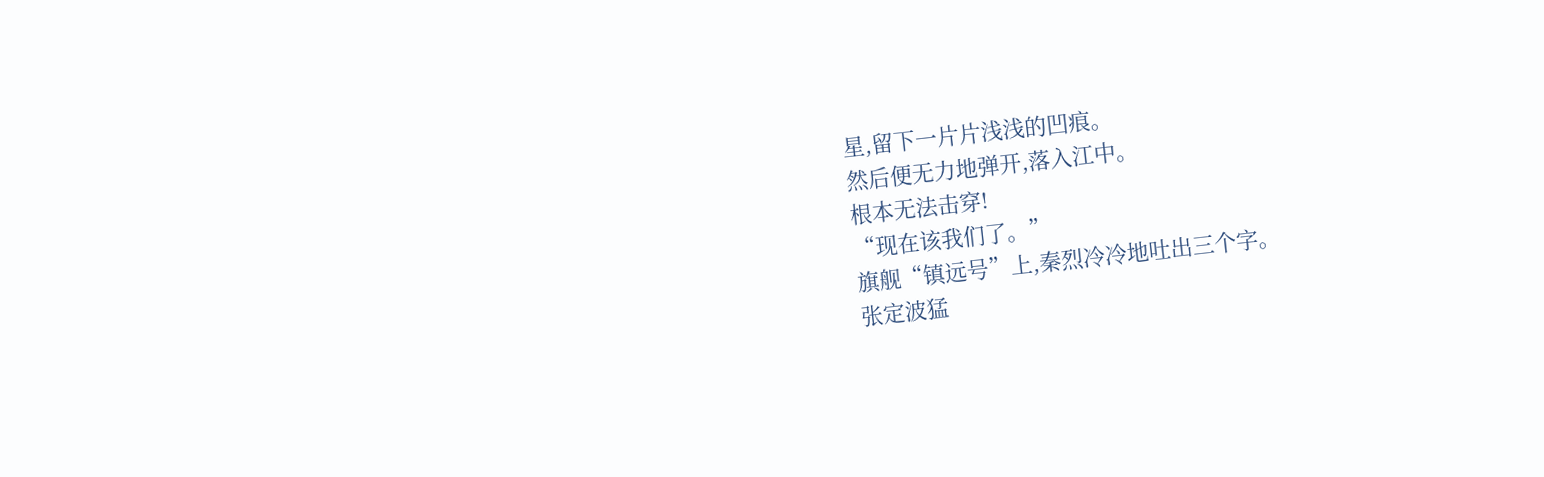星,留下一片片浅浅的凹痕。
然后便无力地弹开,落入江中。
根本无法击穿!
“现在该我们了。”
旗舰“镇远号”上,秦烈冷冷地吐出三个字。
张定波猛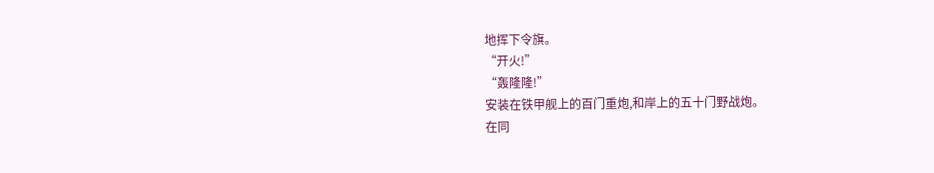地挥下令旗。
“开火!”
“轰隆隆!”
安装在铁甲舰上的百门重炮,和岸上的五十门野战炮。
在同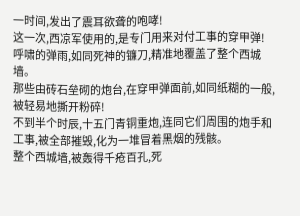一时间,发出了震耳欲聋的咆哮!
这一次,西凉军使用的,是专门用来对付工事的穿甲弹!
呼啸的弹雨,如同死神的镰刀,精准地覆盖了整个西城墙。
那些由砖石垒砌的炮台,在穿甲弹面前,如同纸糊的一般,被轻易地撕开粉碎!
不到半个时辰,十五门青铜重炮,连同它们周围的炮手和工事,被全部摧毁,化为一堆冒着黑烟的残骸。
整个西城墙,被轰得千疮百孔,死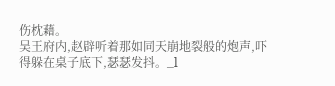伤枕藉。
吴王府内,赵辟听着那如同天崩地裂般的炮声,吓得躲在桌子底下,瑟瑟发抖。_l